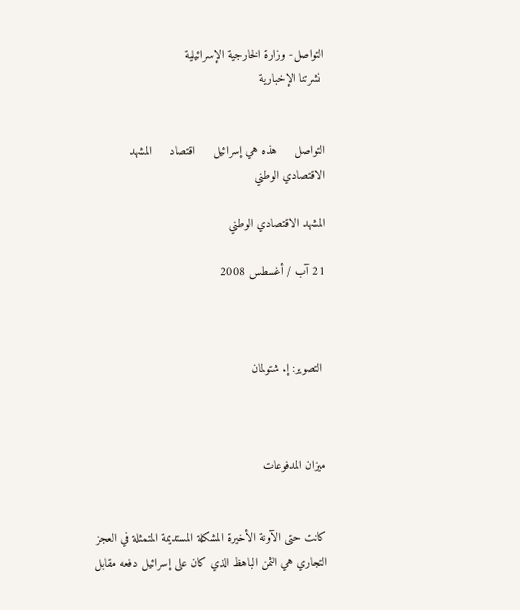التواصل- وزارة الخارجية الإسرائيلية
 نشرتنا الإخبارية


التواصل     هذه هي إسرائيل     اقتصاد     المشهد الاقتصادي الوطني

المشهد الاقتصادي الوطني

21 آب / أغسطس 2008



 التصوير: إ. شتولمان



ميزان المدفوعات


كانت حتى الآونة الأخيرة المشكلة المستديمة المتمثلة في العجز التجاري هي الثمن الباهظ الذي كان على إسرائيل دفعه مقابل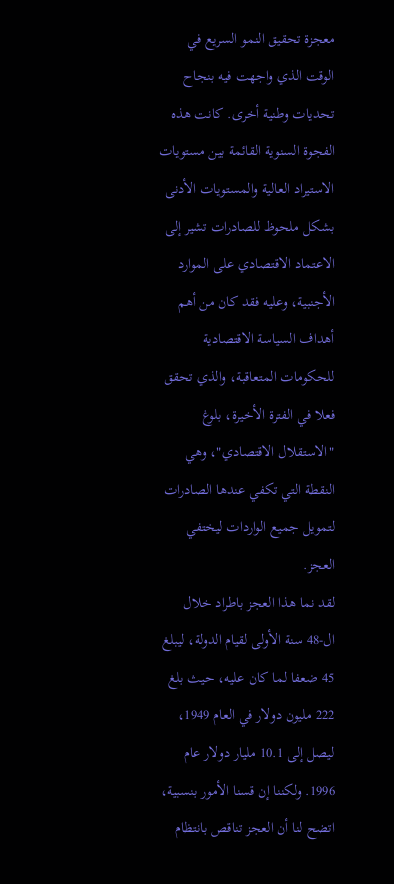معجزة تحقيق النمو السريع في الوقت الذي واجهت فيه بنجاح تحديات وطنية أخرى. كانت هذه الفجوة السنوية القائمة بين مستويات الاستيراد العالية والمستويات الأدنى بشكل ملحوظ للصادرات تشير إلى الاعتماد الاقتصادي على الموارد الأجنبية، وعليه فقد كان من أهم أهداف السياسة الاقتصادية للحكومات المتعاقبة، والذي تحقق فعلا في الفترة الأخيرة، بلوغ "الاستقلال الاقتصادي"، وهي النقطة التي تكفي عندها الصادرات لتمويل جميع الواردات ليختفي العجز.
لقد نما هذا العجز باطراد خلال ال-48 سنة الأولى لقيام الدولة، ليبلغ 45 ضعفا لما كان عليه، حيث بلغ 222 مليون دولار في العام 1949، ليصل إلى 10.1 مليار دولار عام 1996. ولكننا إن قسنا الأمور بنسبية، اتضح لنا أن العجز تناقص بانتظام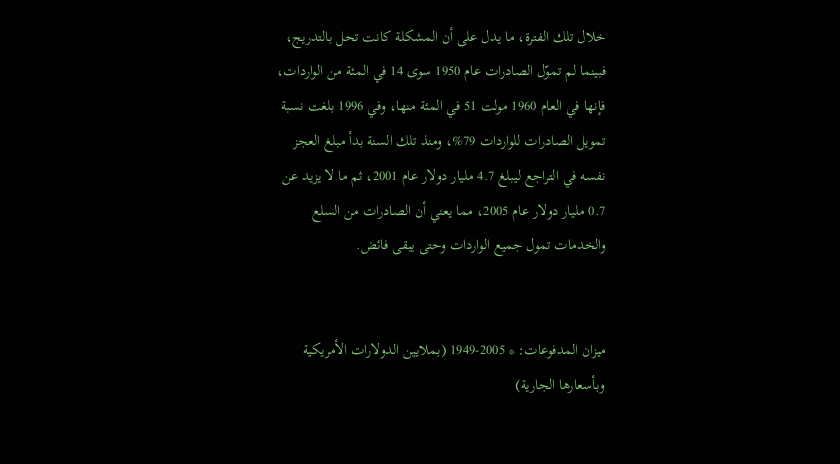خلال تلك الفترة، ما يدل على أن المشكلة كانت تحل بالتدريج، فبينما لم تموّل الصادرات عام 1950 سوى 14 في المئة من الواردات، فإنها في العام 1960 مولت 51 في المئة منها، وفي 1996 بلغت نسبة تمويل الصادرات للواردات 79%، ومنذ تلك السنة بدأ مبلغ العجز نفسه في التراجع ليبلغ 4.7 مليار دولار عام 2001، ثم ما لا يزيد عن 0.7 مليار دولار عام 2005، مما يعني أن الصادرات من السلع والخدمات تمول جميع الواردات وحتى يبقى فائض.


ميزان المدفوعات: * 2005-1949 (بملايين الدولارات الأمريكية وبأسعارها الجارية)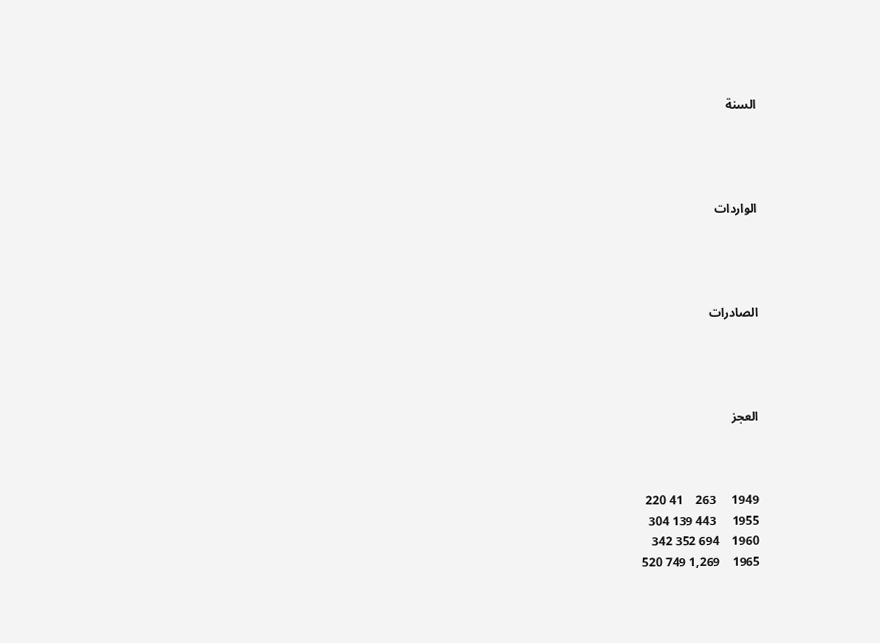السنة




الواردات




الصادرات




العجز



1949     263    41 220
1955     443 139 304
1960    694 352 342
1965    1,269 749 520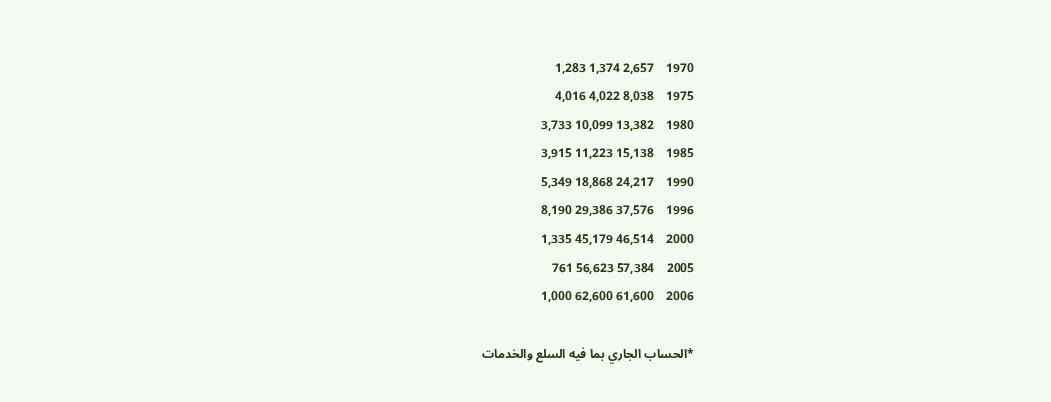1970    2,657 1,374 1,283
1975    8,038 4,022 4,016
1980    13,382 10,099 3,733
1985    15,138 11,223 3,915
1990    24,217 18,868 5,349
1996    37,576 29,386 8,190
2000    46,514 45,179 1,335
2005    57,384 56,623 761
2006    61,600 62,600 1,000

*الحساب الجاري بما فيه السلع والخدمات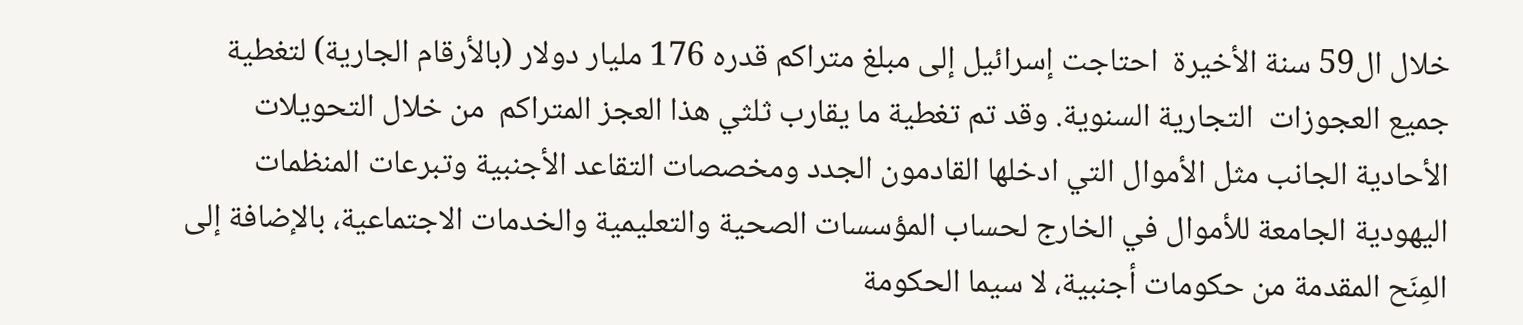خلال ال59 سنة الأخيرة  احتاجت إسرائيل إلى مبلغ متراكم قدره 176 مليار دولار (بالأرقام الجارية) لتغطية جميع العجوزات  التجارية السنوية. وقد تم تغطية ما يقارب ثلثي هذا العجز المتراكم  من خلال التحويلات الأحادية الجانب مثل الأموال التي ادخلها القادمون الجدد ومخصصات التقاعد الأجنبية وتبرعات المنظمات اليهودية الجامعة للأموال في الخارج لحساب المؤسسات الصحية والتعليمية والخدمات الاجتماعية، بالإضافة إلى المِنَح المقدمة من حكومات أجنبية، لا سيما الحكومة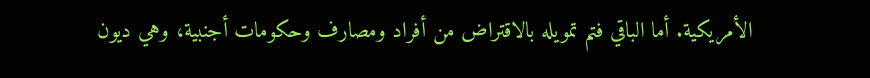الأمريكية. أما الباقي فتم تمويله بالاقتراض من أفراد ومصارف وحكومات أجنبية، وهي ديون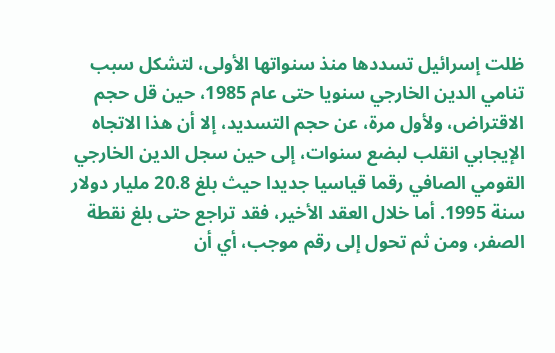ظلت إسرائيل تسددها منذ سنواتها الأولى، لتشكل سبب تنامي الدين الخارجي سنويا حتى عام 1985، حين قل حجم الاقتراض، ولأول مرة، عن حجم التسديد، إلا أن هذا الاتجاه الإيجابي انقلب لبضع سنوات، إلى حين سجل الدين الخارجي القومي الصافي رقما قياسيا جديدا حيث بلغ 20.8 مليار دولار سنة 1995. أما خلال العقد الأخير، فقد تراجع حتى بلغ نقطة الصفر، ومن ثم تحول إلى رقم موجب، أي أن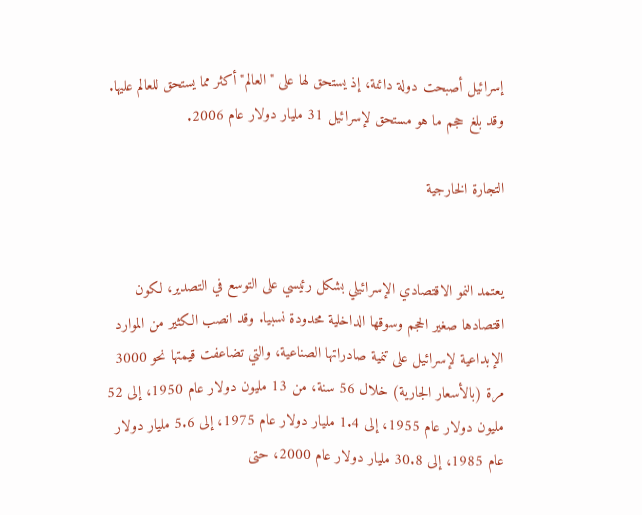إسرائيل أصبحت دولة دائنة، إذ يستحق لها على "العالم" أكثر مما يستحق للعالم عليها. وقد بلغ حجم ما هو مستحق لإسرائيل 31 مليار دولار عام 2006.

التجارة الخارجية


يعتمد النمو الاقتصادي الإسرائيلي بشكل رئيسي على التوسع في التصدير، لكون اقتصادها صغير الحجم وسوقها الداخلية محدودة نسبيا. وقد انصب الكثير من الموارد الإبداعية لإسرائيل على تنمية صادراتها الصناعية، والتي تضاعفت قيمتها نحو 3000 مرة (بالأسعار الجارية) خلال 56 سنة، من 13 مليون دولار عام 1950، إلى 52 مليون دولار عام 1955، إلى 1.4 مليار دولار عام 1975، إلى 5.6 مليار دولار عام 1985، إلى 30.8 مليار دولار عام 2000، حتى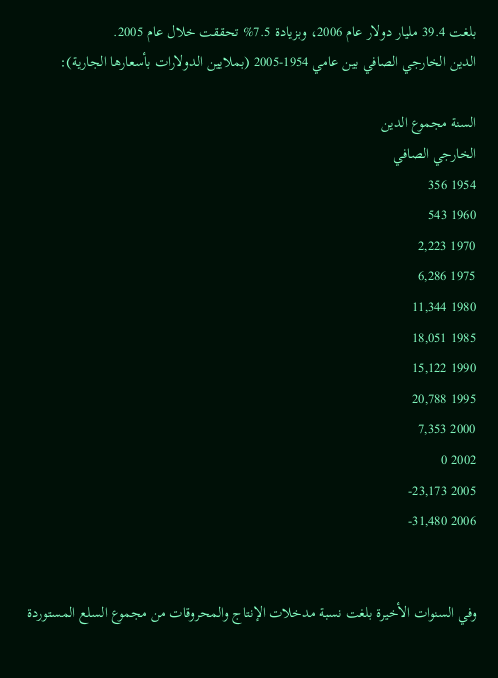بلغت 39.4 مليار دولار عام 2006، وبزيادة 7.5% تحققت خلال عام 2005.
الدين الخارجي الصافي بين عامي 1954-2005 (بملايين الدولارات بأسعارها الجارية):

السنة مجموع الدين
الخارجي الصافي
1954 356
1960 543
1970 2,223
1975 6,286
1980 11,344
1985 18,051
1990 15,122
1995 20,788
2000 7,353
2002 0
2005 23,173-
2006 31,480-


وفي السنوات الأخيرة بلغت نسبة مدخلات الإنتاج والمحروقات من مجموع السلع المستوردة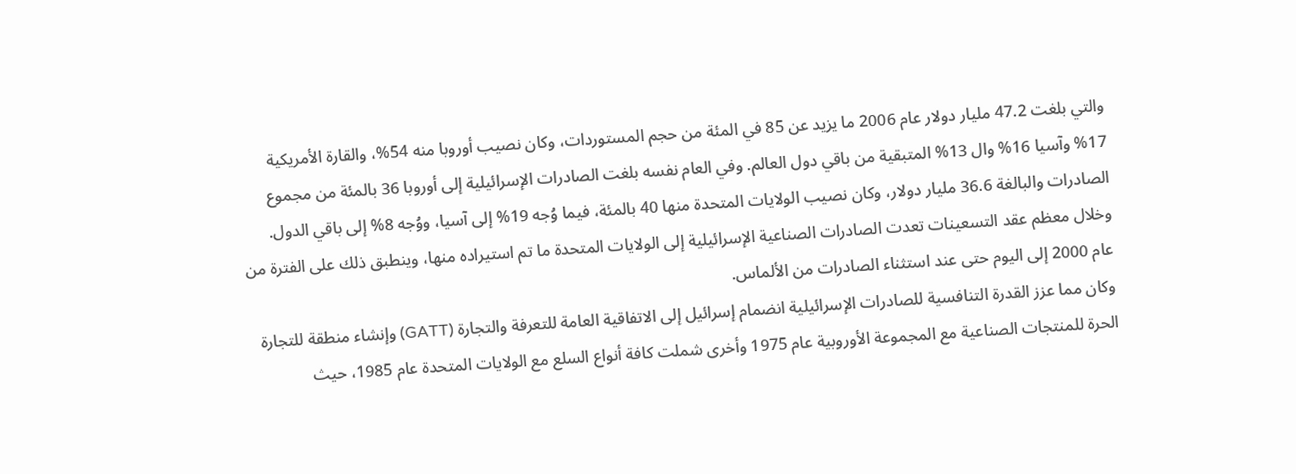والتي بلغت 47.2 مليار دولار عام 2006 ما يزيد عن 85 في المئة من حجم المستوردات، وكان نصيب أوروبا منه 54%، والقارة الأمريكية 17% وآسيا 16% وال 13% المتبقية من باقي دول العالم. وفي العام نفسه بلغت الصادرات الإسرائيلية إلى أوروبا 36 بالمئة من مجموع الصادرات والبالغة 36.6 مليار دولار، وكان نصيب الولايات المتحدة منها 40 بالمئة، فيما وُجه 19% إلى آسيا، ووُجه 8% إلى باقي الدول. وخلال معظم عقد التسعينات تعدت الصادرات الصناعية الإسرائيلية إلى الولايات المتحدة ما تم استيراده منها، وينطبق ذلك على الفترة من عام 2000 إلى اليوم حتى عند استثناء الصادرات من الألماس.
وكان مما عزز القدرة التنافسية للصادرات الإسرائيلية انضمام إسرائيل إلى الاتفاقية العامة للتعرفة والتجارة (GATT) وإنشاء منطقة للتجارة الحرة للمنتجات الصناعية مع المجموعة الأوروبية عام 1975 وأخرى شملت كافة أنواع السلع مع الولايات المتحدة عام 1985، حيث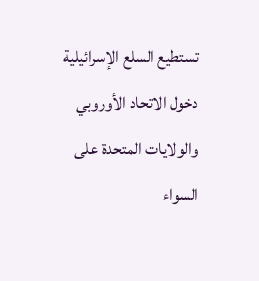تستطيع السلع الإسرائيلية دخول الاتحاد الأوروبي والولايات المتحدة على السواء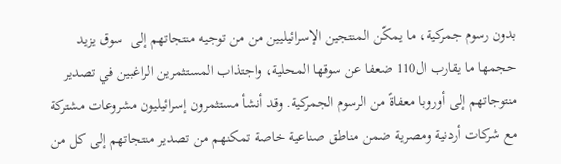بدون رسوم جمركية، ما يمكّن المنتجين الإسرائيليين من من توجيه منتجاتهم إلى  سوق يزيد حجمها ما يقارب ال110 ضعفا عن سوقها المحلية، واجتذاب المستثمرين الراغبين في تصدير منتوجاتهم إلى أوروبا معفاةً من الرسوم الجمركية. وقد أنشأ مستثمرون إسرائيليون مشروعات مشتركة مع شركات أردنية ومصرية ضمن مناطق صناعية خاصة تمكنهم من تصدير منتجاتهم إلى كل من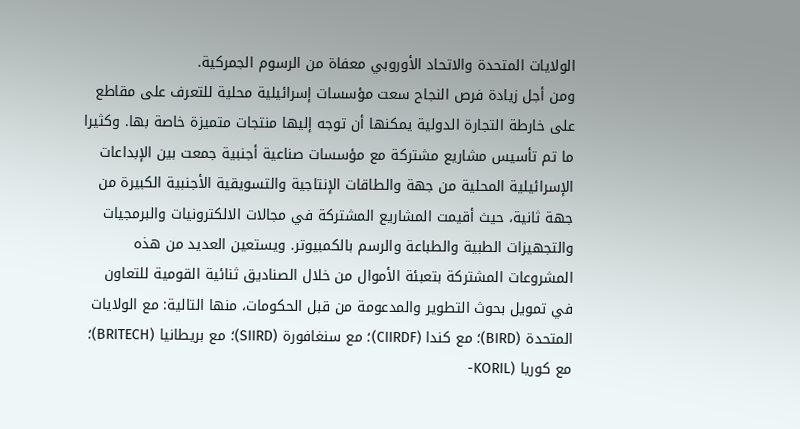الولايات المتحدة والاتحاد الأوروبي معفاة من الرسوم الجمركية.
ومن أجل زيادة فرص النجاح سعت مؤسسات إسرائيلية محلية للتعرف على مقاطع على خارطة التجارة الدولية يمكنها أن توجه إليها منتجات متميزة خاصة بها. وكثيرا ما تم تأسيس مشاريع مشتركة مع مؤسسات صناعية أجنبية جمعت بين الإبداعات الإسرائيلية المحلية من جهة والطاقات الإنتاجية والتسويقية الأجنبية الكبيرة من جهة ثانية، حيث أقيمت المشاريع المشتركة في مجالات الالكترونيات والبرمجيات والتجهيزات الطبية والطباعة والرسم بالكمبيوتر. ويستعين العديد من هذه المشروعات المشتركة بتعبئة الأموال من خلال الصناديق ثنائية القومية للتعاون في تمويل بحوث التطوير والمدعومة من قبل الحكومات، منها التالية: مع الولايات المتحدة (BIRD)؛ مع كندا (CIIRDF)؛ مع سنغافورة (SIIRD)؛ مع بريطانيا (BRITECH)؛ مع كوريا (KORIL-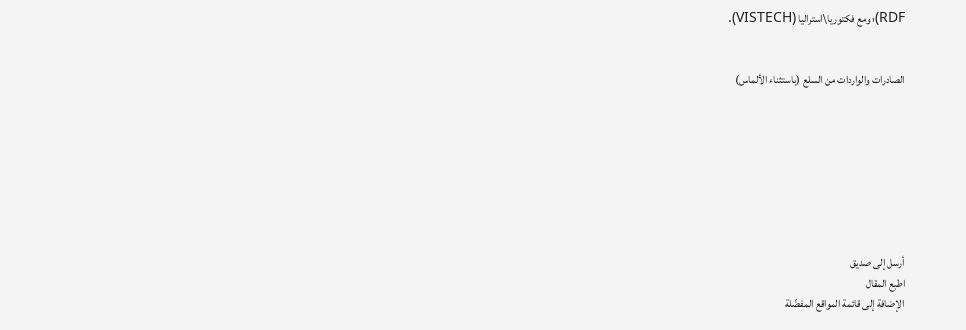RDF)؛ ومع فكتوريا\استراليا (VISTECH).


الصادرات والواردات من السلع (باستثناء الألماس)








أرسل إلى صديق
اطبع المقال
الإضافة إلى قائمة المواقع المفضّلة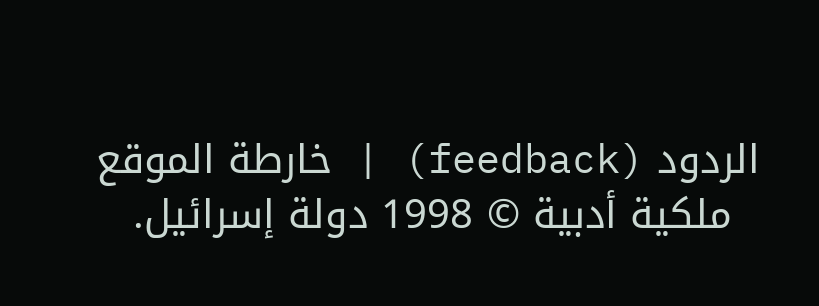الردود (feedback) | خارطة الموقع
  ملكية أدبية © 1998 دولة إسرائيل.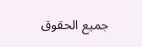جميع الحقوق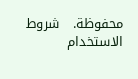محفوظة.   شروط الاستخدام